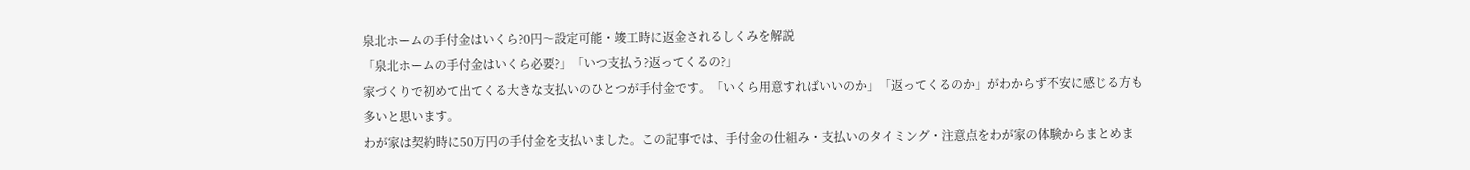泉北ホームの手付金はいくら?0円〜設定可能・竣工時に返金されるしくみを解説
「泉北ホームの手付金はいくら必要?」「いつ支払う?返ってくるの?」
家づくりで初めて出てくる大きな支払いのひとつが手付金です。「いくら用意すればいいのか」「返ってくるのか」がわからず不安に感じる方も多いと思います。
わが家は契約時に50万円の手付金を支払いました。この記事では、手付金の仕組み・支払いのタイミング・注意点をわが家の体験からまとめま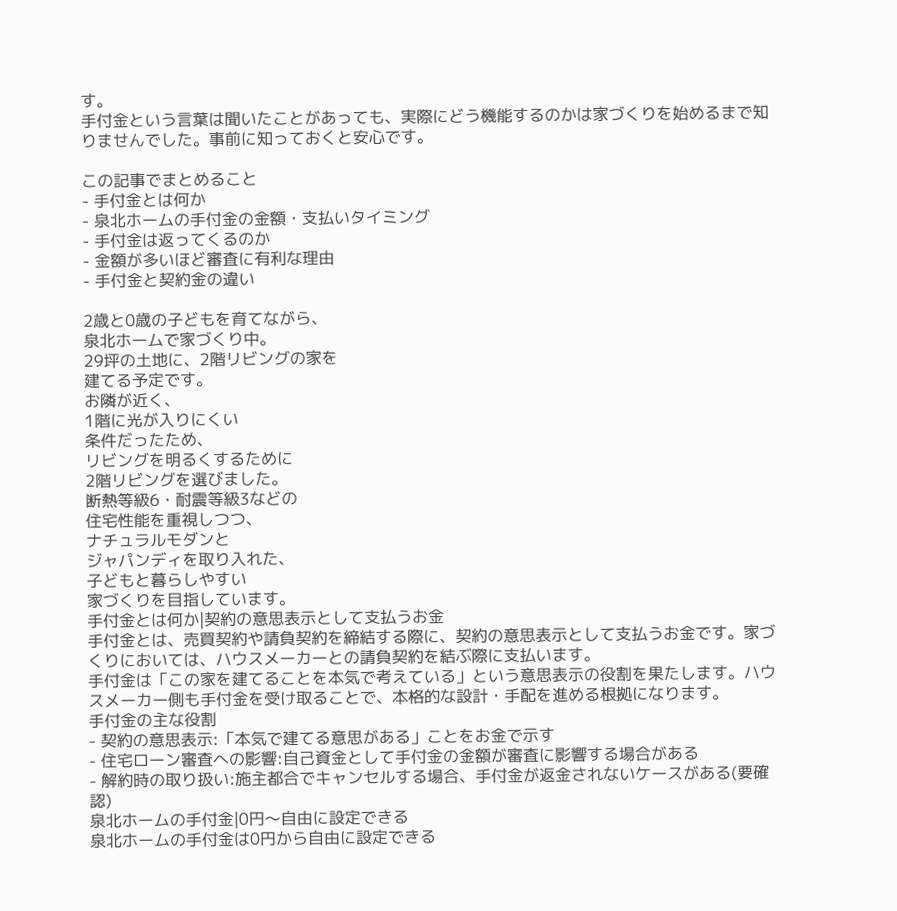す。
手付金という言葉は聞いたことがあっても、実際にどう機能するのかは家づくりを始めるまで知りませんでした。事前に知っておくと安心です。

この記事でまとめること
- 手付金とは何か
- 泉北ホームの手付金の金額・支払いタイミング
- 手付金は返ってくるのか
- 金額が多いほど審査に有利な理由
- 手付金と契約金の違い

2歳と0歳の子どもを育てながら、
泉北ホームで家づくり中。
29坪の土地に、2階リビングの家を
建てる予定です。
お隣が近く、
1階に光が入りにくい
条件だったため、
リビングを明るくするために
2階リビングを選びました。
断熱等級6・耐震等級3などの
住宅性能を重視しつつ、
ナチュラルモダンと
ジャパンディを取り入れた、
子どもと暮らしやすい
家づくりを目指しています。
手付金とは何か|契約の意思表示として支払うお金
手付金とは、売買契約や請負契約を締結する際に、契約の意思表示として支払うお金です。家づくりにおいては、ハウスメーカーとの請負契約を結ぶ際に支払います。
手付金は「この家を建てることを本気で考えている」という意思表示の役割を果たします。ハウスメーカー側も手付金を受け取ることで、本格的な設計・手配を進める根拠になります。
手付金の主な役割
- 契約の意思表示:「本気で建てる意思がある」ことをお金で示す
- 住宅ローン審査への影響:自己資金として手付金の金額が審査に影響する場合がある
- 解約時の取り扱い:施主都合でキャンセルする場合、手付金が返金されないケースがある(要確認)
泉北ホームの手付金|0円〜自由に設定できる
泉北ホームの手付金は0円から自由に設定できる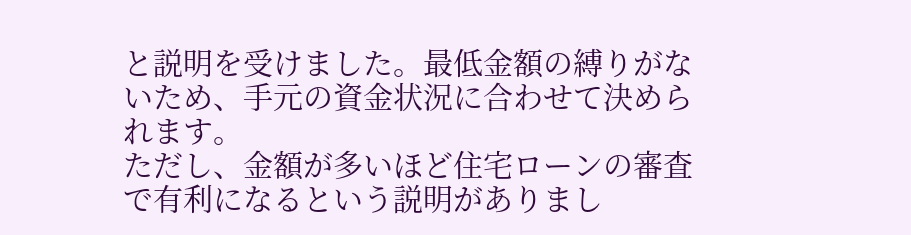と説明を受けました。最低金額の縛りがないため、手元の資金状況に合わせて決められます。
ただし、金額が多いほど住宅ローンの審査で有利になるという説明がありまし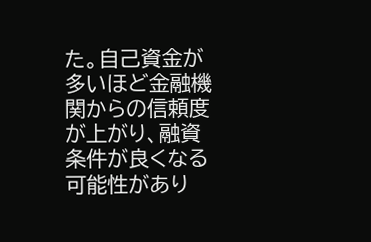た。自己資金が多いほど金融機関からの信頼度が上がり、融資条件が良くなる可能性があり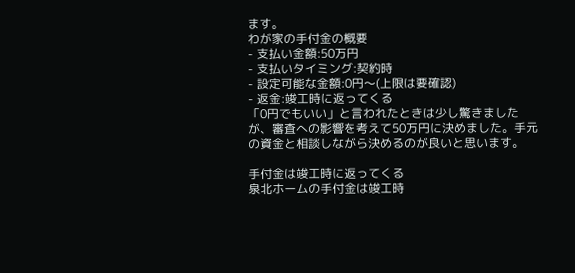ます。
わが家の手付金の概要
- 支払い金額:50万円
- 支払いタイミング:契約時
- 設定可能な金額:0円〜(上限は要確認)
- 返金:竣工時に返ってくる
「0円でもいい」と言われたときは少し驚きましたが、審査への影響を考えて50万円に決めました。手元の資金と相談しながら決めるのが良いと思います。

手付金は竣工時に返ってくる
泉北ホームの手付金は竣工時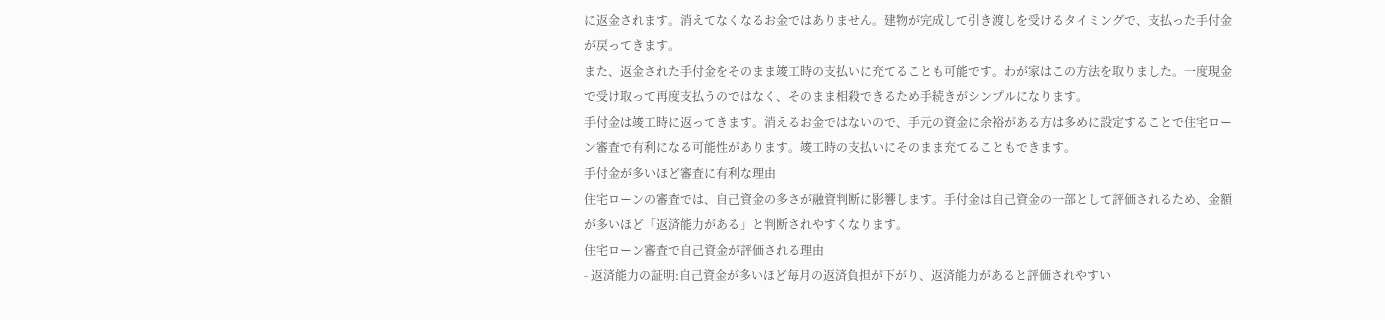に返金されます。消えてなくなるお金ではありません。建物が完成して引き渡しを受けるタイミングで、支払った手付金が戻ってきます。
また、返金された手付金をそのまま竣工時の支払いに充てることも可能です。わが家はこの方法を取りました。一度現金で受け取って再度支払うのではなく、そのまま相殺できるため手続きがシンプルになります。
手付金は竣工時に返ってきます。消えるお金ではないので、手元の資金に余裕がある方は多めに設定することで住宅ローン審査で有利になる可能性があります。竣工時の支払いにそのまま充てることもできます。
手付金が多いほど審査に有利な理由
住宅ローンの審査では、自己資金の多さが融資判断に影響します。手付金は自己資金の一部として評価されるため、金額が多いほど「返済能力がある」と判断されやすくなります。
住宅ローン審査で自己資金が評価される理由
- 返済能力の証明:自己資金が多いほど毎月の返済負担が下がり、返済能力があると評価されやすい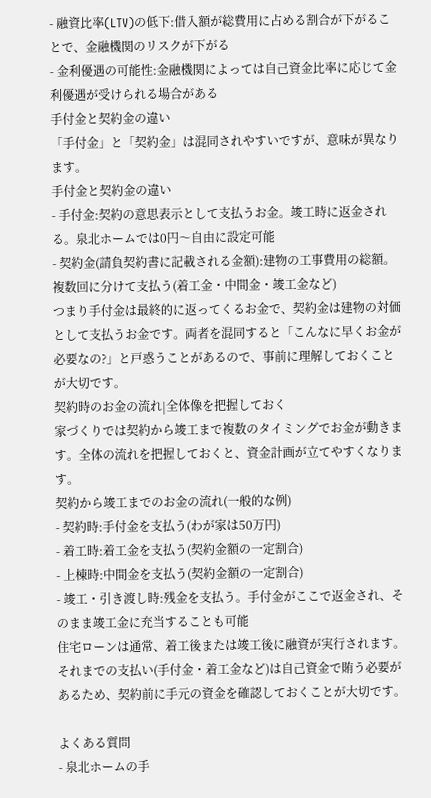- 融資比率(LTV)の低下:借入額が総費用に占める割合が下がることで、金融機関のリスクが下がる
- 金利優遇の可能性:金融機関によっては自己資金比率に応じて金利優遇が受けられる場合がある
手付金と契約金の違い
「手付金」と「契約金」は混同されやすいですが、意味が異なります。
手付金と契約金の違い
- 手付金:契約の意思表示として支払うお金。竣工時に返金される。泉北ホームでは0円〜自由に設定可能
- 契約金(請負契約書に記載される金額):建物の工事費用の総額。複数回に分けて支払う(着工金・中間金・竣工金など)
つまり手付金は最終的に返ってくるお金で、契約金は建物の対価として支払うお金です。両者を混同すると「こんなに早くお金が必要なの?」と戸惑うことがあるので、事前に理解しておくことが大切です。
契約時のお金の流れ|全体像を把握しておく
家づくりでは契約から竣工まで複数のタイミングでお金が動きます。全体の流れを把握しておくと、資金計画が立てやすくなります。
契約から竣工までのお金の流れ(一般的な例)
- 契約時:手付金を支払う(わが家は50万円)
- 着工時:着工金を支払う(契約金額の一定割合)
- 上棟時:中間金を支払う(契約金額の一定割合)
- 竣工・引き渡し時:残金を支払う。手付金がここで返金され、そのまま竣工金に充当することも可能
住宅ローンは通常、着工後または竣工後に融資が実行されます。それまでの支払い(手付金・着工金など)は自己資金で賄う必要があるため、契約前に手元の資金を確認しておくことが大切です。

よくある質問
- 泉北ホームの手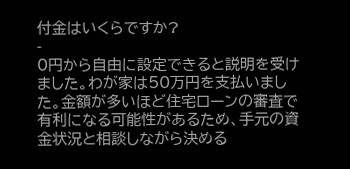付金はいくらですか?
-
0円から自由に設定できると説明を受けました。わが家は50万円を支払いました。金額が多いほど住宅ローンの審査で有利になる可能性があるため、手元の資金状況と相談しながら決める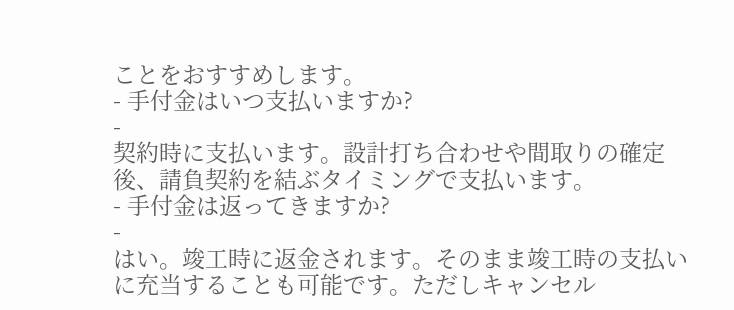ことをおすすめします。
- 手付金はいつ支払いますか?
-
契約時に支払います。設計打ち合わせや間取りの確定後、請負契約を結ぶタイミングで支払います。
- 手付金は返ってきますか?
-
はい。竣工時に返金されます。そのまま竣工時の支払いに充当することも可能です。ただしキャンセル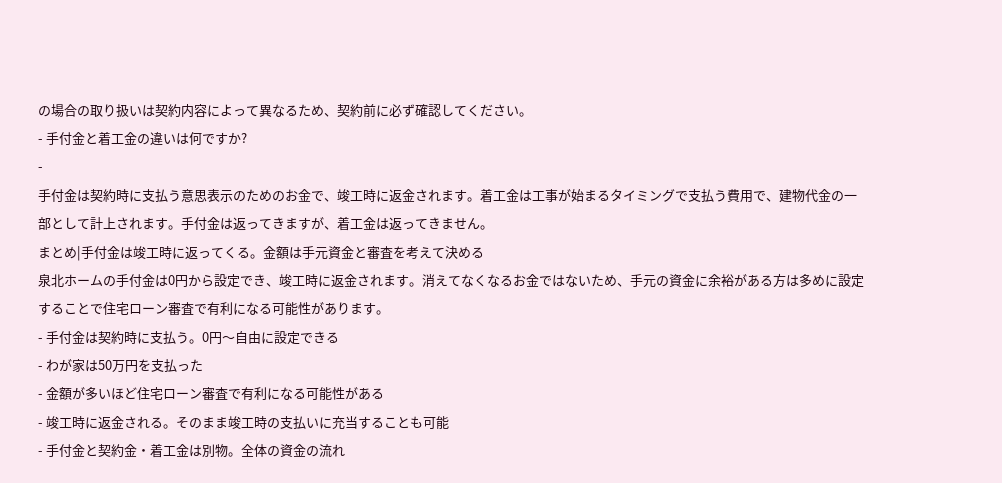の場合の取り扱いは契約内容によって異なるため、契約前に必ず確認してください。
- 手付金と着工金の違いは何ですか?
-
手付金は契約時に支払う意思表示のためのお金で、竣工時に返金されます。着工金は工事が始まるタイミングで支払う費用で、建物代金の一部として計上されます。手付金は返ってきますが、着工金は返ってきません。
まとめ|手付金は竣工時に返ってくる。金額は手元資金と審査を考えて決める
泉北ホームの手付金は0円から設定でき、竣工時に返金されます。消えてなくなるお金ではないため、手元の資金に余裕がある方は多めに設定することで住宅ローン審査で有利になる可能性があります。
- 手付金は契約時に支払う。0円〜自由に設定できる
- わが家は50万円を支払った
- 金額が多いほど住宅ローン審査で有利になる可能性がある
- 竣工時に返金される。そのまま竣工時の支払いに充当することも可能
- 手付金と契約金・着工金は別物。全体の資金の流れ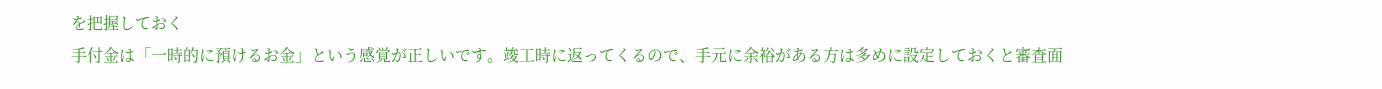を把握しておく
手付金は「一時的に預けるお金」という感覚が正しいです。竣工時に返ってくるので、手元に余裕がある方は多めに設定しておくと審査面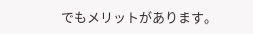でもメリットがあります。